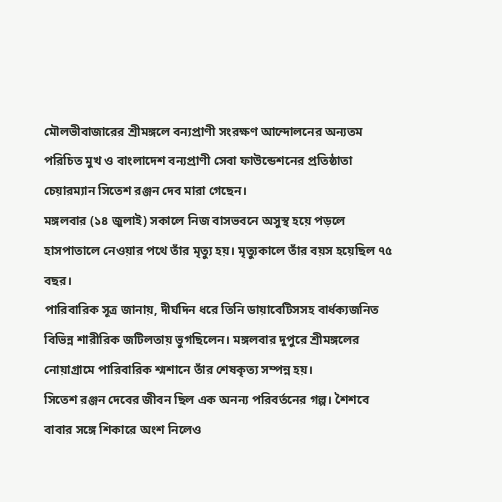মৌলভীবাজারের শ্রীমঙ্গলে বন্যপ্রাণী সংরক্ষণ আন্দোলনের অন্যতম পরিচিত মুখ ও বাংলাদেশ বন্যপ্রাণী সেবা ফাউন্ডেশনের প্রতিষ্ঠাতা চেয়ারম্যান সিতেশ রঞ্জন দেব মারা গেছেন।
মঙ্গলবার (১৪ জুলাই) সকালে নিজ বাসভবনে অসুস্থ হয়ে পড়লে হাসপাতালে নেওয়ার পথে তাঁর মৃত্যু হয়। মৃত্যুকালে তাঁর বয়স হয়েছিল ৭৫ বছর।
পারিবারিক সূত্র জানায়, দীর্ঘদিন ধরে তিনি ডায়াবেটিসসহ বার্ধক্যজনিত বিভিন্ন শারীরিক জটিলতায় ভুগছিলেন। মঙ্গলবার দুপুরে শ্রীমঙ্গলের নোয়াগ্রামে পারিবারিক শ্মশানে তাঁর শেষকৃত্য সম্পন্ন হয়।
সিতেশ রঞ্জন দেবের জীবন ছিল এক অনন্য পরিবর্তনের গল্প। শৈশবে বাবার সঙ্গে শিকারে অংশ নিলেও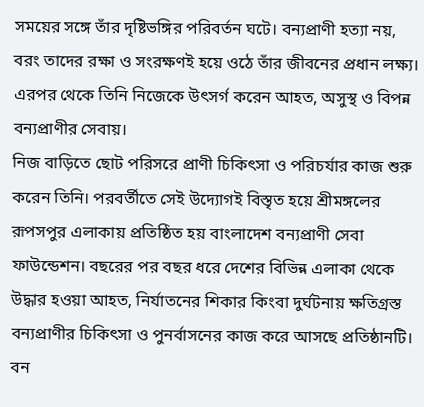সময়ের সঙ্গে তাঁর দৃষ্টিভঙ্গির পরিবর্তন ঘটে। বন্যপ্রাণী হত্যা নয়, বরং তাদের রক্ষা ও সংরক্ষণই হয়ে ওঠে তাঁর জীবনের প্রধান লক্ষ্য। এরপর থেকে তিনি নিজেকে উৎসর্গ করেন আহত, অসুস্থ ও বিপন্ন বন্যপ্রাণীর সেবায়।
নিজ বাড়িতে ছোট পরিসরে প্রাণী চিকিৎসা ও পরিচর্যার কাজ শুরু করেন তিনি। পরবর্তীতে সেই উদ্যোগই বিস্তৃত হয়ে শ্রীমঙ্গলের রূপসপুর এলাকায় প্রতিষ্ঠিত হয় বাংলাদেশ বন্যপ্রাণী সেবা ফাউন্ডেশন। বছরের পর বছর ধরে দেশের বিভিন্ন এলাকা থেকে উদ্ধার হওয়া আহত, নির্যাতনের শিকার কিংবা দুর্ঘটনায় ক্ষতিগ্রস্ত বন্যপ্রাণীর চিকিৎসা ও পুনর্বাসনের কাজ করে আসছে প্রতিষ্ঠানটি।
বন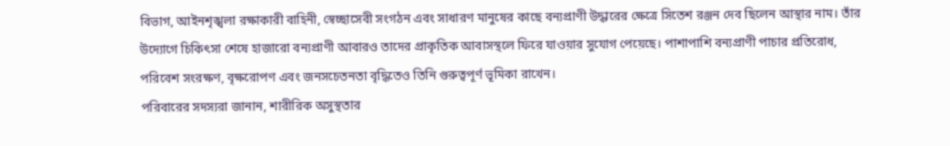বিভাগ, আইনশৃঙ্খলা রক্ষাকারী বাহিনী, স্বেচ্ছাসেবী সংগঠন এবং সাধারণ মানুষের কাছে বন্যপ্রাণী উদ্ধারের ক্ষেত্রে সিতেশ রঞ্জন দেব ছিলেন আস্থার নাম। তাঁর উদ্যোগে চিকিৎসা শেষে হাজারো বন্যপ্রাণী আবারও তাদের প্রাকৃতিক আবাসস্থলে ফিরে যাওয়ার সুযোগ পেয়েছে। পাশাপাশি বন্যপ্রাণী পাচার প্রতিরোধ, পরিবেশ সংরক্ষণ, বৃক্ষরোপণ এবং জনসচেতনতা বৃদ্ধিতেও তিনি গুরুত্বপূর্ণ ভূমিকা রাখেন।
পরিবারের সদস্যরা জানান, শারীরিক অসুস্থতার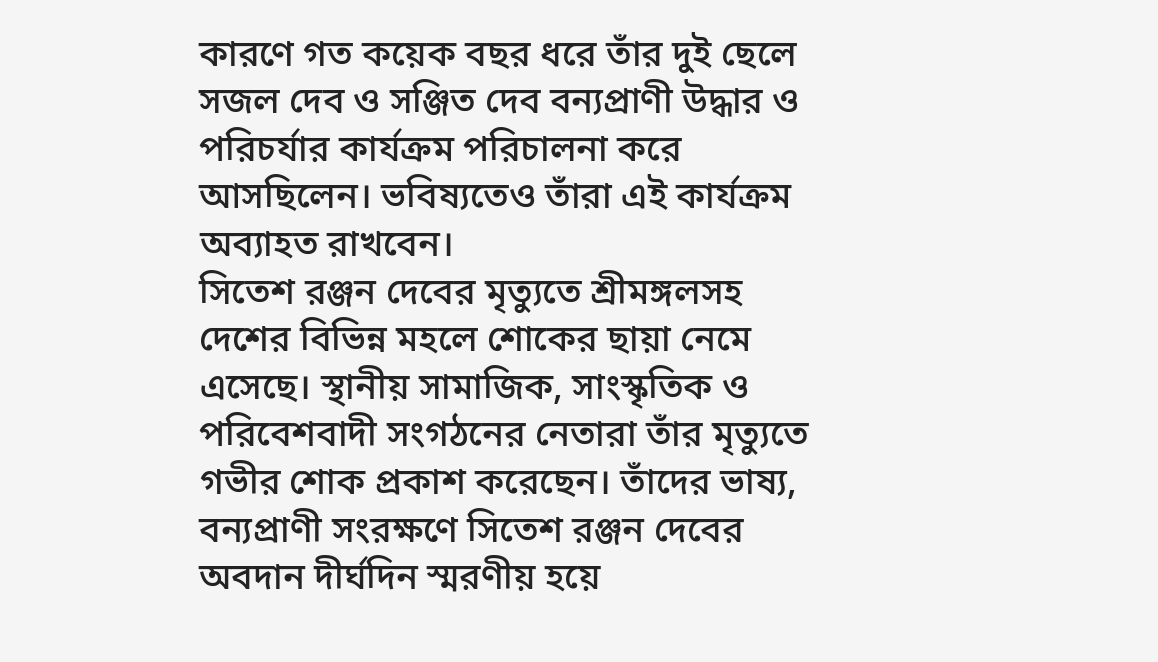কারণে গত কয়েক বছর ধরে তাঁর দুই ছেলে সজল দেব ও সঞ্জিত দেব বন্যপ্রাণী উদ্ধার ও পরিচর্যার কার্যক্রম পরিচালনা করে আসছিলেন। ভবিষ্যতেও তাঁরা এই কার্যক্রম অব্যাহত রাখবেন।
সিতেশ রঞ্জন দেবের মৃত্যুতে শ্রীমঙ্গলসহ দেশের বিভিন্ন মহলে শোকের ছায়া নেমে এসেছে। স্থানীয় সামাজিক, সাংস্কৃতিক ও পরিবেশবাদী সংগঠনের নেতারা তাঁর মৃত্যুতে গভীর শোক প্রকাশ করেছেন। তাঁদের ভাষ্য, বন্যপ্রাণী সংরক্ষণে সিতেশ রঞ্জন দেবের অবদান দীর্ঘদিন স্মরণীয় হয়ে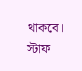থাকবে।
স্টাফ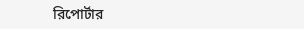রিপোর্টার